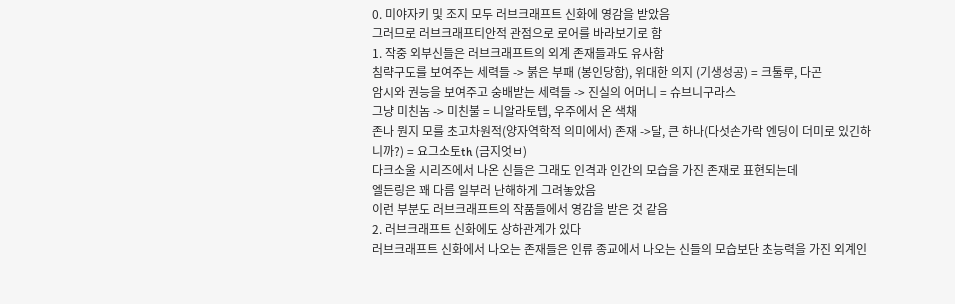0. 미야자키 및 조지 모두 러브크래프트 신화에 영감을 받았음
그러므로 러브크래프티안적 관점으로 로어를 바라보기로 함
1. 작중 외부신들은 러브크래프트의 외계 존재들과도 유사함
침략구도를 보여주는 세력들 -> 붉은 부패 (봉인당함), 위대한 의지 (기생성공) = 크툴루, 다곤
암시와 권능을 보여주고 숭배받는 세력들 -> 진실의 어머니 = 슈브니구라스
그냥 미친놈 -> 미친불 = 니알라토텝, 우주에서 온 색채
존나 뭔지 모를 초고차원적(양자역학적 의미에서) 존재 ->달, 큰 하나(다섯손가락 엔딩이 더미로 있긴하니까?) = 요그소토th (금지엇ㅂ)
다크소울 시리즈에서 나온 신들은 그래도 인격과 인간의 모습을 가진 존재로 표현되는데
엘든링은 꽤 다름 일부러 난해하게 그려놓았음
이런 부분도 러브크래프트의 작품들에서 영감을 받은 것 같음
2. 러브크래프트 신화에도 상하관계가 있다
러브크래프트 신화에서 나오는 존재들은 인류 종교에서 나오는 신들의 모습보단 초능력을 가진 외계인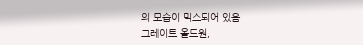의 모습이 믹스되어 있음
그레이트 올드원,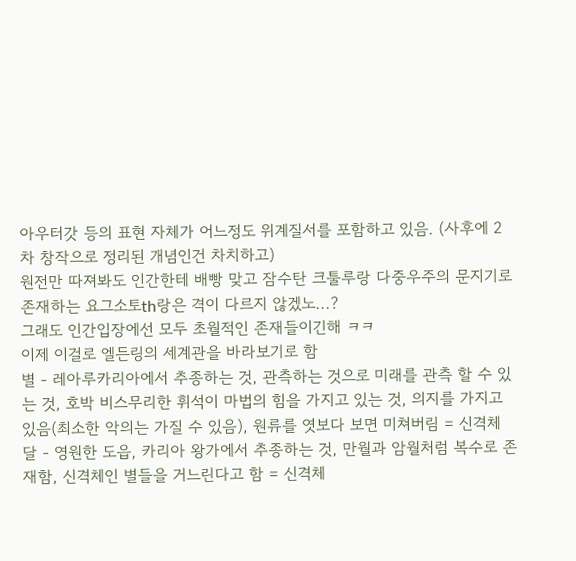아우터갓 등의 표현 자체가 어느정도 위계질서를 포함하고 있음. (사후에 2차 창작으로 정리된 개념인건 차치하고)
원전만 따져봐도 인간한테 배빵 맞고 잠수탄 크툴루랑 다중우주의 문지기로 존재하는 요그소토th랑은 격이 다르지 않겠노...?
그래도 인간입장에선 모두 초월적인 존재들이긴해 ㅋㅋ
이제 이걸로 엘든링의 세계관을 바라보기로 함
별 - 레아루카리아에서 추종하는 것, 관측하는 것으로 미래를 관측 할 수 있는 것, 호박 비스무리한 휘석이 마법의 힘을 가지고 있는 것, 의지를 가지고 있음(최소한 악의는 가질 수 있음), 원류를 엿보다 보면 미쳐버림 = 신격체
달 - 영원한 도읍, 카리아 왕가에서 추종하는 것, 만월과 암월처럼 복수로 존재함, 신격체인 별들을 거느린다고 함 = 신격체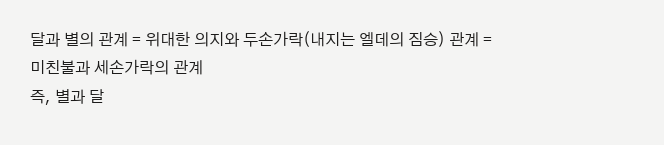달과 별의 관계 = 위대한 의지와 두손가락(내지는 엘데의 짐승) 관계 = 미친불과 세손가락의 관계
즉, 별과 달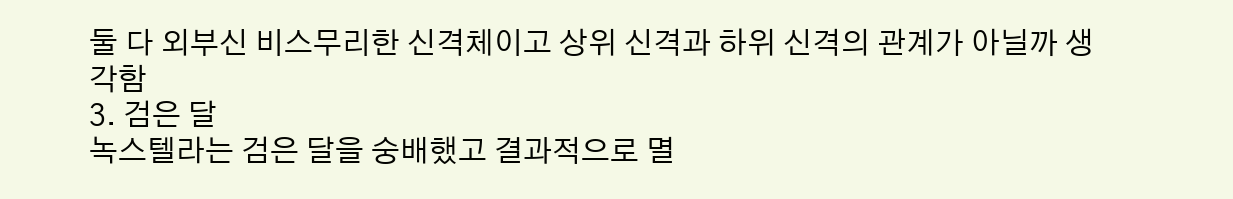둘 다 외부신 비스무리한 신격체이고 상위 신격과 하위 신격의 관계가 아닐까 생각함
3. 검은 달
녹스텔라는 검은 달을 숭배했고 결과적으로 멸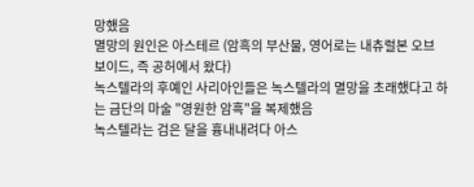망했음
멸망의 원인은 아스테르 (암흑의 부산물, 영어로는 내츄럴본 오브 보이드, 즉 공허에서 왔다)
녹스텔라의 후예인 사리아인들은 녹스텔라의 멸망을 초래했다고 하는 금단의 마술 "영원한 암흑"을 복제했음
녹스텔라는 검은 달을 흉내내려다 아스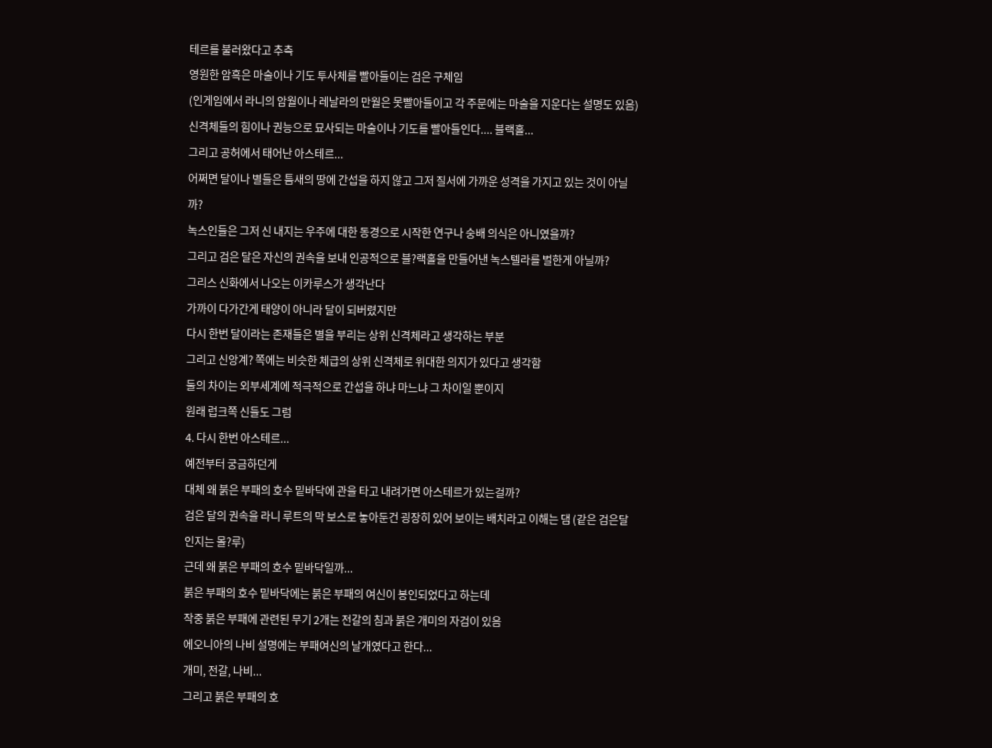테르를 불러왔다고 추측
영원한 암흑은 마술이나 기도 투사체를 빨아들이는 검은 구체임
(인게임에서 라니의 암월이나 레날라의 만월은 못빨아들이고 각 주문에는 마술을 지운다는 설명도 있음)
신격체들의 힘이나 권능으로 묘사되는 마술이나 기도를 빨아들인다.... 블랙홀...
그리고 공허에서 태어난 아스테르...
어쩌면 달이나 별들은 틈새의 땅에 간섭을 하지 않고 그저 질서에 가까운 성격을 가지고 있는 것이 아닐까?
녹스인들은 그저 신 내지는 우주에 대한 동경으로 시작한 연구나 숭배 의식은 아니였을까?
그리고 검은 달은 자신의 권속을 보내 인공적으로 블?랙홀을 만들어낸 녹스텔라를 벌한게 아닐까?
그리스 신화에서 나오는 이카루스가 생각난다
가까이 다가간게 태양이 아니라 달이 되버렸지만
다시 한번 달이라는 존재들은 별을 부리는 상위 신격체라고 생각하는 부분
그리고 신앙계? 쪽에는 비슷한 체급의 상위 신격체로 위대한 의지가 있다고 생각함
둘의 차이는 외부세계에 적극적으로 간섭을 하냐 마느냐 그 차이일 뿐이지
원래 럽크쪽 신들도 그럼
4. 다시 한번 아스테르...
예전부터 궁금하던게
대체 왜 붉은 부패의 호수 밑바닥에 관을 타고 내려가면 아스테르가 있는걸까?
검은 달의 권속을 라니 루트의 막 보스로 놓아둔건 굉장히 있어 보이는 배치라고 이해는 댐 (같은 검은달인지는 몰?루)
근데 왜 붉은 부패의 호수 밑바닥일까...
붉은 부패의 호수 밑바닥에는 붉은 부패의 여신이 봉인되었다고 하는데
작중 붉은 부패에 관련된 무기 2개는 전갈의 침과 붉은 개미의 자검이 있음
에오니아의 나비 설명에는 부패여신의 날개였다고 한다...
개미, 전갈, 나비...
그리고 붉은 부패의 호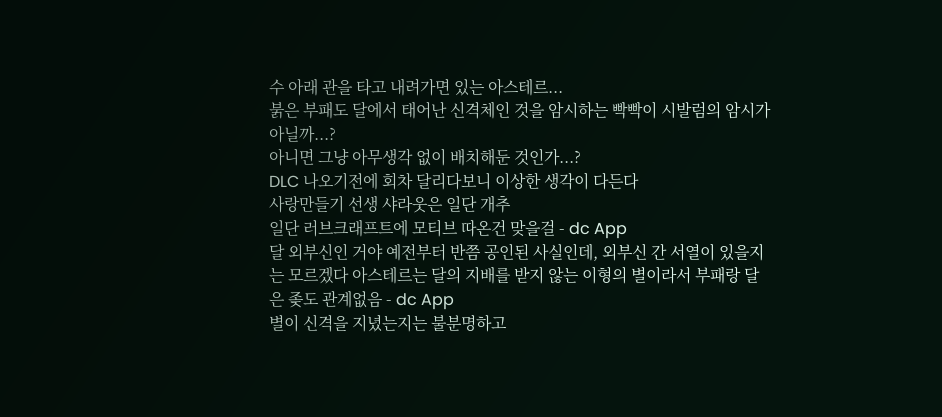수 아래 관을 타고 내려가면 있는 아스테르...
붉은 부패도 달에서 태어난 신격체인 것을 암시하는 빡빡이 시발럼의 암시가 아닐까...?
아니면 그냥 아무생각 없이 배치해둔 것인가...?
DLC 나오기전에 회차 달리다보니 이상한 생각이 다든다
사랑만들기 선생 샤라웃은 일단 개추
일단 러브크래프트에 모티브 따온건 맞을걸 - dc App
달 외부신인 거야 예전부터 반쯤 공인된 사실인데, 외부신 간 서열이 있을지는 모르겠다 아스테르는 달의 지배를 받지 않는 이형의 별이라서 부패랑 달은 좆도 관계없음 - dc App
별이 신격을 지녔는지는 불분명하고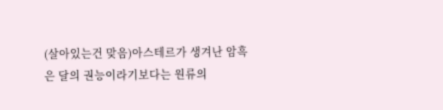(살아있는건 맞음)아스테르가 생겨난 암흑은 달의 권능이라기보다는 원류의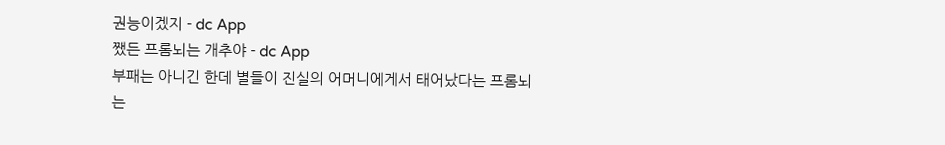권능이겠지 - dc App
쨌든 프롬뇌는 개추야 - dc App
부패는 아니긴 한데 별들이 진실의 어머니에게서 태어났다는 프롬뇌는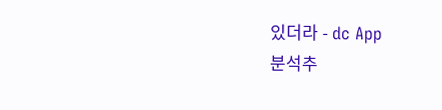있더라 - dc App
분석추